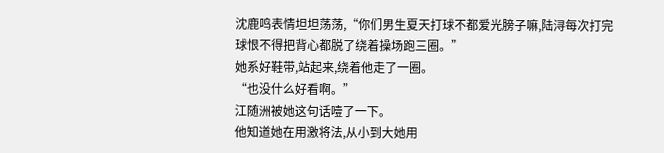沈鹿鸣表情坦坦荡荡,“你们男生夏天打球不都爱光膀子嘛,陆浔每次打完球恨不得把背心都脱了绕着操场跑三圈。”
她系好鞋带,站起来,绕着他走了一圈。
“也没什么好看啊。”
江随洲被她这句话噎了一下。
他知道她在用激将法,从小到大她用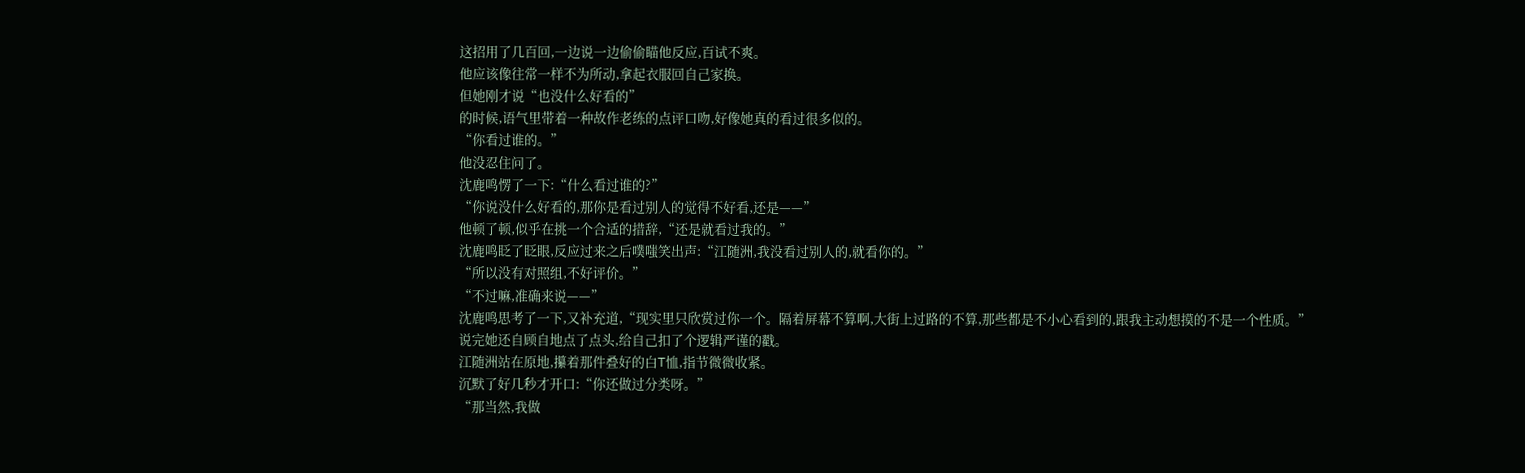这招用了几百回,一边说一边偷偷瞄他反应,百试不爽。
他应该像往常一样不为所动,拿起衣服回自己家换。
但她刚才说“也没什么好看的”
的时候,语气里带着一种故作老练的点评口吻,好像她真的看过很多似的。
“你看过谁的。”
他没忍住问了。
沈鹿鸣愣了一下:“什么看过谁的?”
“你说没什么好看的,那你是看过别人的觉得不好看,还是——”
他顿了顿,似乎在挑一个合适的措辞,“还是就看过我的。”
沈鹿鸣眨了眨眼,反应过来之后噗嗤笑出声:“江随洲,我没看过别人的,就看你的。”
“所以没有对照组,不好评价。”
“不过嘛,准确来说——”
沈鹿鸣思考了一下,又补充道,“现实里只欣赏过你一个。隔着屏幕不算啊,大街上过路的不算,那些都是不小心看到的,跟我主动想摸的不是一个性质。”
说完她还自顾自地点了点头,给自己扣了个逻辑严谨的戳。
江随洲站在原地,攥着那件叠好的白T恤,指节微微收紧。
沉默了好几秒才开口:“你还做过分类呀。”
“那当然,我做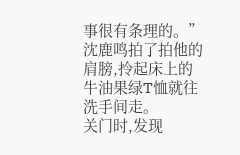事很有条理的。”
沈鹿鸣拍了拍他的肩膀,拎起床上的牛油果绿T恤就往洗手间走。
关门时,发现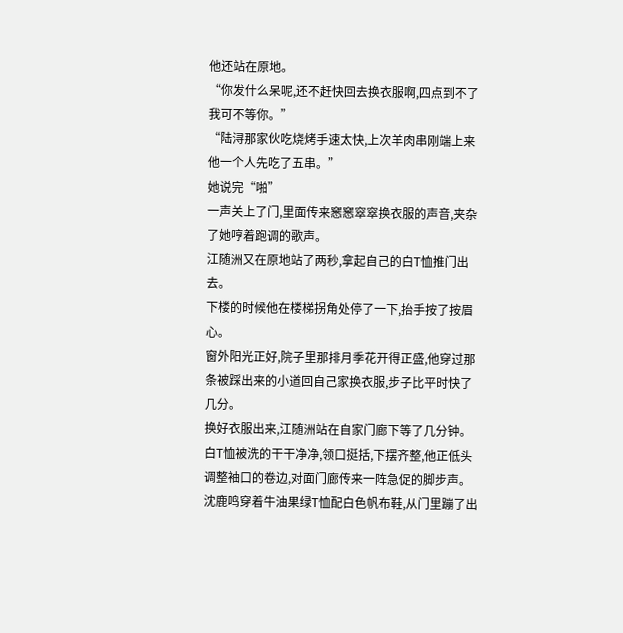他还站在原地。
“你发什么呆呢,还不赶快回去换衣服啊,四点到不了我可不等你。”
“陆浔那家伙吃烧烤手速太快,上次羊肉串刚端上来他一个人先吃了五串。”
她说完“啪”
一声关上了门,里面传来窸窸窣窣换衣服的声音,夹杂了她哼着跑调的歌声。
江随洲又在原地站了两秒,拿起自己的白T恤推门出去。
下楼的时候他在楼梯拐角处停了一下,抬手按了按眉心。
窗外阳光正好,院子里那排月季花开得正盛,他穿过那条被踩出来的小道回自己家换衣服,步子比平时快了几分。
换好衣服出来,江随洲站在自家门廊下等了几分钟。
白T恤被洗的干干净净,领口挺括,下摆齐整,他正低头调整袖口的卷边,对面门廊传来一阵急促的脚步声。
沈鹿鸣穿着牛油果绿T恤配白色帆布鞋,从门里蹦了出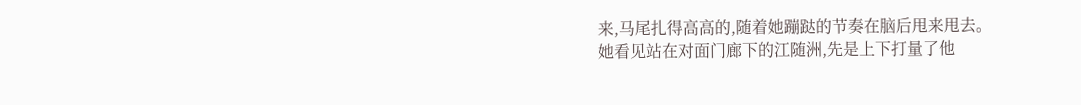来,马尾扎得高高的,随着她蹦跶的节奏在脑后甩来甩去。
她看见站在对面门廊下的江随洲,先是上下打量了他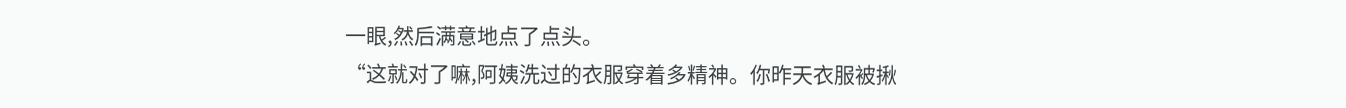一眼,然后满意地点了点头。
“这就对了嘛,阿姨洗过的衣服穿着多精神。你昨天衣服被揪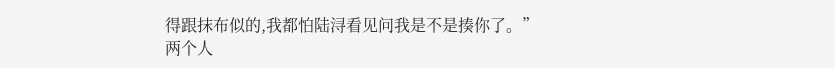得跟抹布似的,我都怕陆浔看见问我是不是揍你了。”
两个人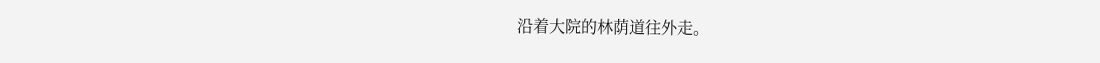沿着大院的林荫道往外走。